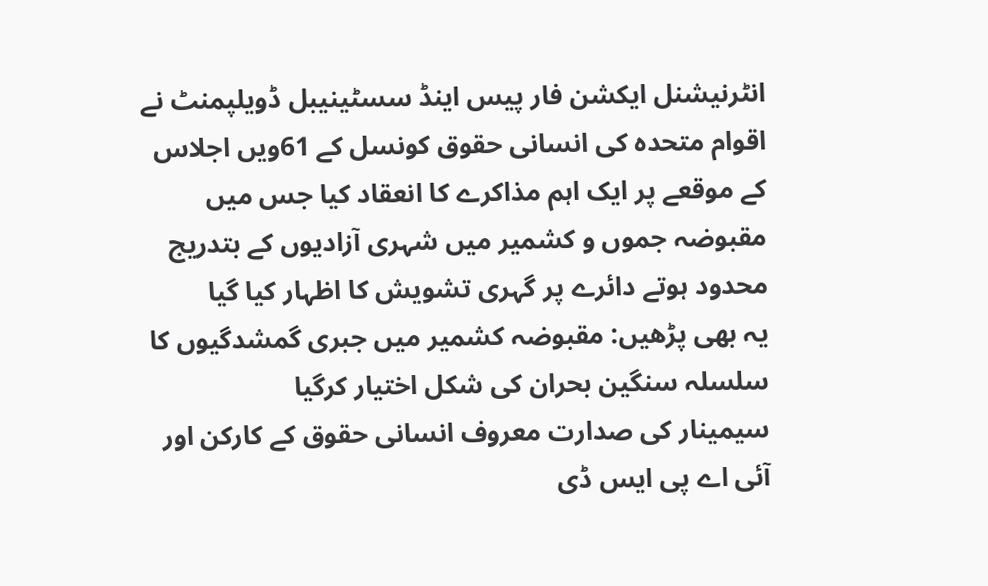انٹرنیشنل ایکشن فار پیس اینڈ سسٹینیبل ڈویلپمنٹ نے اقوام متحدہ کی انسانی حقوق کونسل کے 61ویں اجلاس کے موقعے پر ایک اہم مذاکرے کا انعقاد کیا جس میں مقبوضہ جموں و کشمیر میں شہری آزادیوں کے بتدریج محدود ہوتے دائرے پر گہری تشویش کا اظہار کیا گیا
یہ بھی پڑھیں: مقبوضہ کشمیر میں جبری گمشدگیوں کا سلسلہ سنگین بحران کی شکل اختیار کرگیا
سیمینار کی صدارت معروف انسانی حقوق کے کارکن اور آئی اے پی ایس ڈی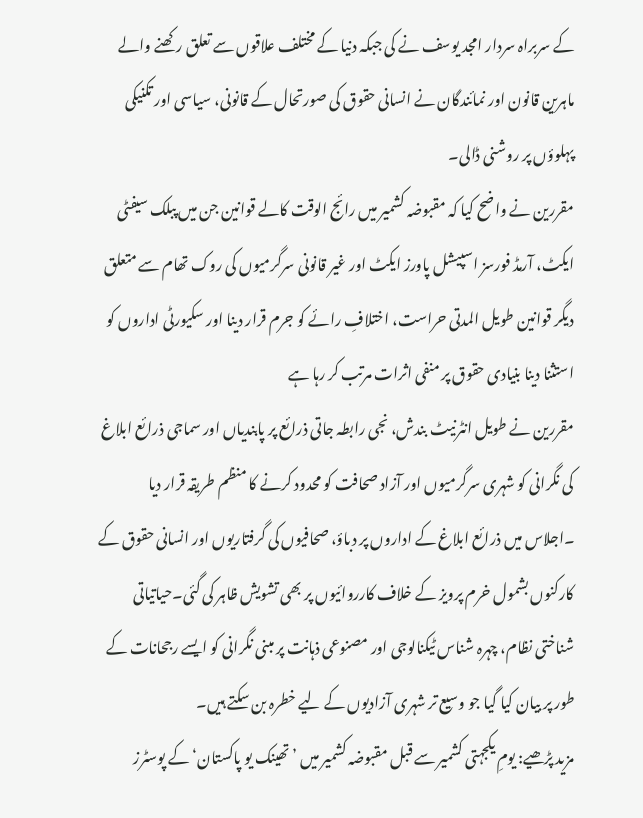کے سربراہ سردار امجد یوسف نے کی جبکہ دنیا کے مختلف علاقوں سے تعلق رکھنے والے ماہرین قانون اور نمائندگان نے انسانی حقوق کی صورتحال کے قانونی، سیاسی اور تکنیکی پہلوؤں پر روشنی ڈالی۔
مقررین نے واضح کیا کہ مقبوضہ کشمیر میں رائج الوقت کالے قوانین جن میں پبلک سیفٹی ایکٹ، آرمڈ فورسز اسپیشل پاورز ایکٹ اور غیر قانونی سرگرمیوں کی روک تھام سے متعلق دیگر قوانین طویل المدتی حراست، اختلافِ رائے کو جرم قرار دینا اور سکیورٹی اداروں کو استثنا دینا بنیادی حقوق پر منفی اثرات مرتب کر رہا ہے
مقررین نے طویل انٹرنیٹ بندش، نجی رابطہ جاتی ذرائع پر پابندیاں اور سماجی ذرائع ابلاغ کی نگرانی کو شہری سرگرمیوں اور آزاد صحافت کو محدود کرنے کا منظم طریقہ قرار دیا ۔اجلاس میں ذرائع ابلاغ کے اداروں پر دباؤ، صحافیوں کی گرفتاریوں اور انسانی حقوق کے کارکنوں بشمول خرم پرویز کے خلاف کارروائیوں پر بھی تشویش ظاہر کی گئی۔حیاتیاتی شناختی نظام، چہرہ شناس ٹیکنالوجی اور مصنوعی ذہانت پر مبنی نگرانی کو ایسے رجحانات کے طور پر بیان کیا گیا جو وسیع تر شہری آزادیوں کے لیے خطرہ بن سکتے ہیں۔
مزید پڑھیے: یومِ یکجہتی کشمیر سے قبل مقبوضہ کشمیر میں ’تھینک یو پاکستان‘ کے پوسٹرز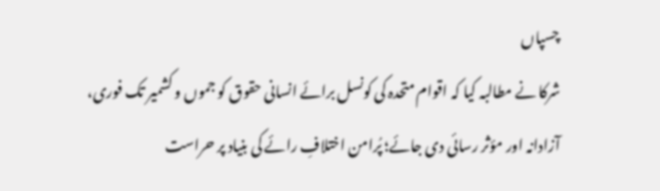چسپاں
شرکا نے مطالبہ کیا کہ اقوام متحدہ کی کونسل برائے انسانی حقوق کو جموں و کشمیر تک فوری، آزادانہ اور مؤثر رسائی دی جائے؛ پُرامن اختلافِ رائے کی بنیاد پر حراست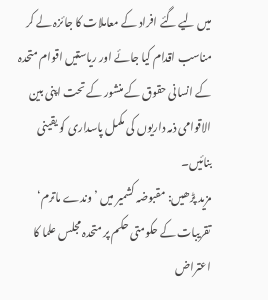میں لیے گئے افراد کے معاملات کا جائزہ لے کر مناسب اقدام کیا جائے اور ریاستیں اقوام متحدہ کے انسانی حقوق کے منشور کے تحت اپنی بین الاقوامی ذمہ داریوں کی مکمل پاسداری کو یقینی بنائیں۔
مزید پڑھیں: مقبوضہ کشمیر میں ’وندے ماترم‘ تقریبات کے حکومتی حکم پر متحدہ مجلس علما کا اعتراض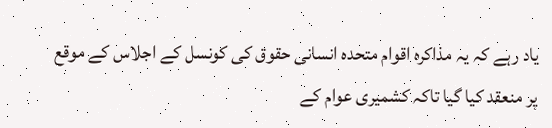یاد رہے کہ یہ مذاکرہ اقوام متحدہ انسانی حقوق کی کونسل کے اجلاس کے موقع پر منعقد کیا گیا تاکہ کشمیری عوام کے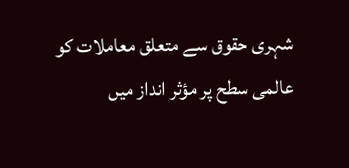شہری حقوق سے متعلق معاملات کو عالمی سطح پر مؤثر انداز میں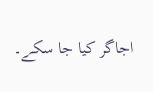اجاگر کیا جا سکے۔